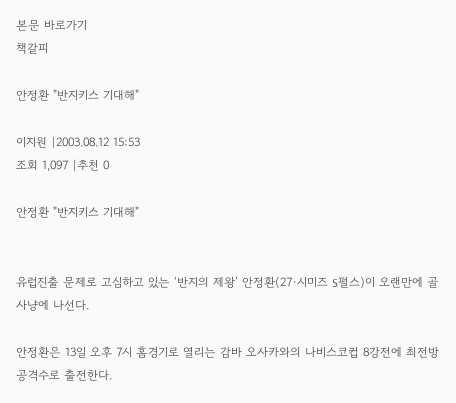본문 바로가기
책갈피

안정환 "반지키스 기대해"

이지원 |2003.08.12 15:53
조회 1,097 |추천 0

안정환 "반지키스 기대해"


유럽진출 문제로 고심하고 있는 ‘반지의 제왕’ 안정환(27·시미즈 S펄스)이 오랜만에 골 사냥에 나선다.

안정환은 13일 오후 7시 홈경기로 열리는 감바 오사카와의 나비스코컵 8강전에 최전방 공격수로 출전한다.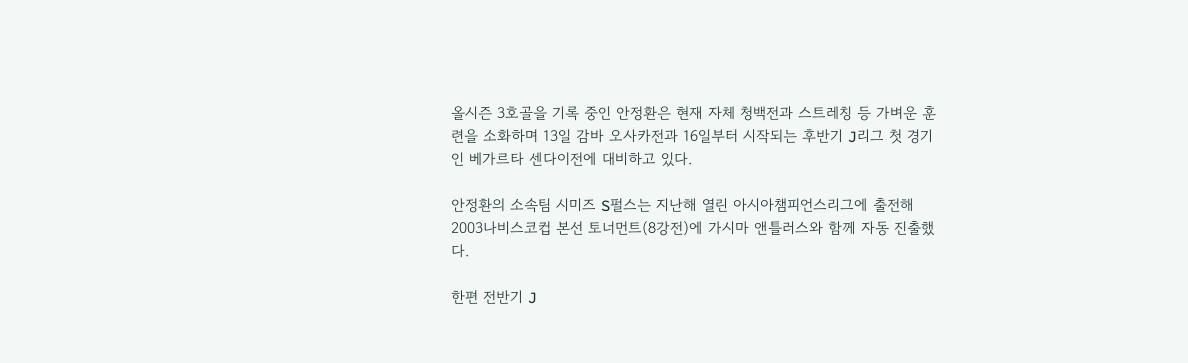올시즌 3호골을 기록 중인 안정환은 현재 자체 청백전과 스트레칭 등 가벼운 훈련을 소화하며 13일 감바 오사카전과 16일부터 시작되는 후반기 J리그 첫 경기인 베가르타 센다이전에 대비하고 있다.

안정환의 소속팀 시미즈 S펄스는 지난해 열린 아시아챔피언스리그에 출전해 2003나비스코컵 본선 토너먼트(8강전)에 가시마 앤틀러스와 함께 자동 진출했다.

한편 전반기 J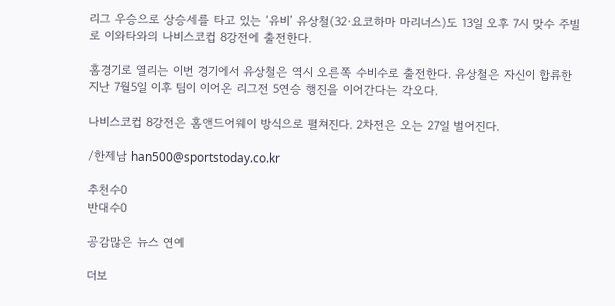리그 우승으로 상승세를 타고 있는 ‘유비’ 유상철(32·요코하마 마리너스)도 13일 오후 7시 맞수 주빌로 이와타와의 나비스코컵 8강전에 출전한다.

홈경기로 열리는 이번 경기에서 유상철은 역시 오른쪽 수비수로 출전한다. 유상철은 자신이 합류한 지난 7월5일 이후 팀이 이어온 리그전 5연승 행진을 이어간다는 각오다.

나비스코컵 8강전은 홈앤드어웨이 방식으로 펼쳐진다. 2차전은 오는 27일 벌어진다.

/한제남 han500@sportstoday.co.kr

추천수0
반대수0

공감많은 뉴스 연예

더보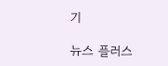기

뉴스 플러스